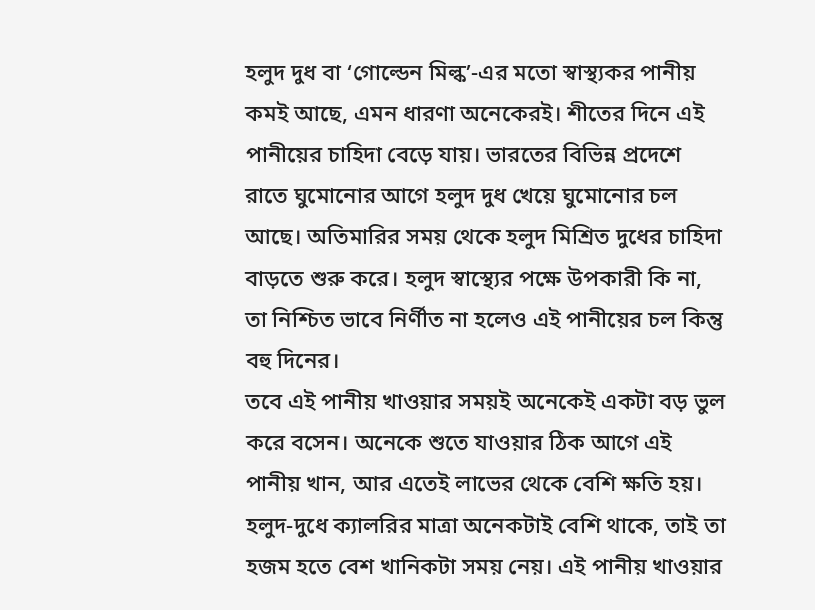হলুদ দুধ বা ‘গোল্ডেন মিল্ক’-এর মতো স্বাস্থ্যকর পানীয় কমই আছে, এমন ধারণা অনেকেরই। শীতের দিনে এই পানীয়ের চাহিদা বেড়ে যায়। ভারতের বিভিন্ন প্রদেশে রাতে ঘুমোনোর আগে হলুদ দুধ খেয়ে ঘুমোনোর চল আছে। অতিমারির সময় থেকে হলুদ মিশ্রিত দুধের চাহিদা বাড়তে শুরু করে। হলুদ স্বাস্থ্যের পক্ষে উপকারী কি না, তা নিশ্চিত ভাবে নির্ণীত না হলেও এই পানীয়ের চল কিন্তু বহু দিনের।
তবে এই পানীয় খাওয়ার সময়ই অনেকেই একটা বড় ভুল করে বসেন। অনেকে শুতে যাওয়ার ঠিক আগে এই পানীয় খান, আর এতেই লাভের থেকে বেশি ক্ষতি হয়। হলুদ-দুধে ক্যালরির মাত্রা অনেকটাই বেশি থাকে, তাই তা হজম হতে বেশ খানিকটা সময় নেয়। এই পানীয় খাওয়ার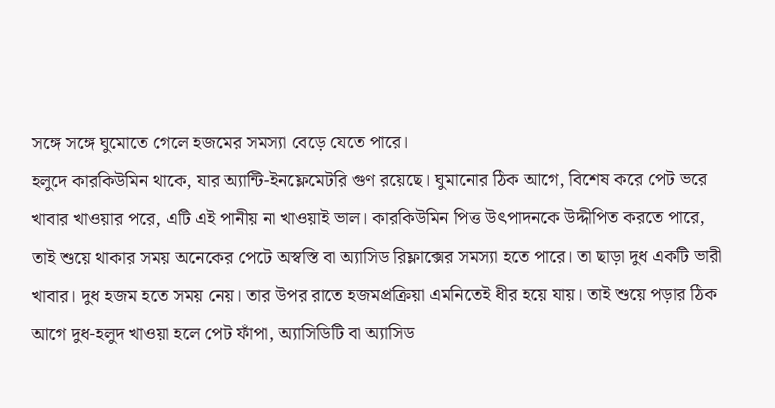সঙ্গে সঙ্গে ঘুমোতে গেলে হজমের সমস্যা বেড়ে যেতে পারে।
হলুদে কারকিউমিন থাকে, যার অ্যান্টি-ইনফ্লেমেটরি গুণ রয়েছে। ঘুমানোর ঠিক আগে, বিশেষ করে পেট ভরে খাবার খাওয়ার পরে, এটি এই পানীয় না খাওয়াই ভাল। কারকিউমিন পিত্ত উৎপাদনকে উদ্দীপিত করতে পারে, তাই শুয়ে থাকার সময় অনেকের পেটে অস্বস্তি বা অ্যাসিড রিফ্লাক্সের সমস্যা হতে পারে। তা ছাড়া দুধ একটি ভারী খাবার। দুধ হজম হতে সময় নেয়। তার উপর রাতে হজমপ্রক্রিয়া এমনিতেই ধীর হয়ে যায়। তাই শুয়ে পড়ার ঠিক আগে দুধ-হলুদ খাওয়া হলে পেট ফাঁপা, অ্যাসিডিটি বা অ্যাসিড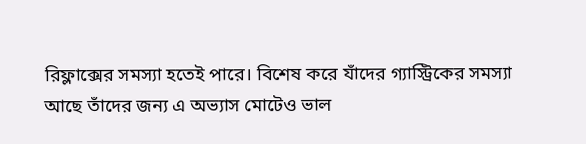রিফ্লাক্সের সমস্যা হতেই পারে। বিশেষ করে যাঁদের গ্যাস্ট্রিকের সমস্যা আছে তাঁদের জন্য এ অভ্যাস মোটেও ভাল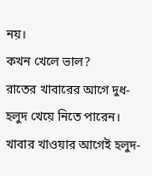নয়।
কখন খেলে ভাল?
রাতের খাবারের আগে দুধ-হলুদ খেয়ে নিতে পারেন। খাবার খাওয়ার আগেই হলুদ-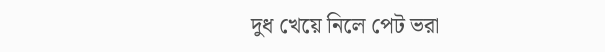দুধ খেয়ে নিলে পেট ভরা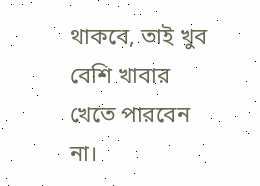থাকবে, তাই খুব বেশি খাবার খেতে পারবেন না।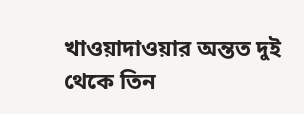খাওয়াদাওয়ার অন্তত দুই থেকে তিন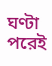ঘণ্টা পরেই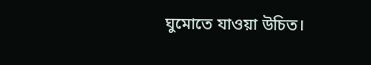ঘুমোতে যাওয়া উচিত।